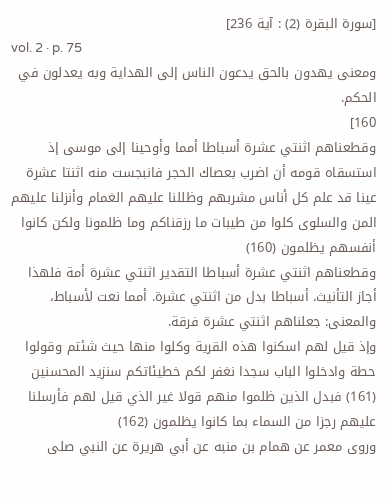[سورة البقرة (2) : آية 236]
vol. 2 · p. 75
ومعنى يهدون بالحق يدعون الناس إلى الهداية وبه يعدلون في الحكم.
160]
وقطعناهم اثنتي عشرة أسباطا أمما وأوحينا إلى موسى إذ استسقاه قومه أن اضرب بعصاك الحجر فانبجست منه اثنتا عشرة عينا قد علم كل أناس مشربهم وظللنا عليهم الغمام وأنزلنا عليهم المن والسلوى كلوا من طيبات ما رزقناكم وما ظلمونا ولكن كانوا أنفسهم يظلمون (160)
وقطعناهم اثنتي عشرة أسباطا التقدير اثنتي عشرة أمة فلهذا أجاز التأنيث. أسباطا بدل من اثنتي عشرة. أمما نعت لأسباط، والمعنى: جعلناهم اثنتي عشرة فرقة.
وإذ قيل لهم اسكنوا هذه القرية وكلوا منها حيث شئتم وقولوا حطة وادخلوا الباب سجدا نغفر لكم خطيئاتكم سنزيد المحسنين (161) فبدل الذين ظلموا منهم قولا غير الذي قيل لهم فأرسلنا عليهم رجزا من السماء بما كانوا يظلمون (162)
وروى معمر عن همام بن منبه عن أبي هريرة عن النبي صلى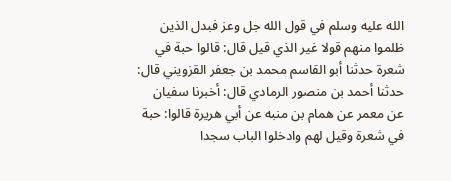الله عليه وسلم في قول الله جل وعز فبدل الذين ظلموا منهم قولا غير الذي قيل قال: قالوا حبة في شعرة حدثنا أبو القاسم محمد بن جعفر القزويني قال: حدثنا أحمد بن منصور الرمادي قال: أخبرنا سفيان عن معمر عن همام بن منبه عن أبي هريرة قالوا: حبة في شعرة وقيل لهم وادخلوا الباب سجدا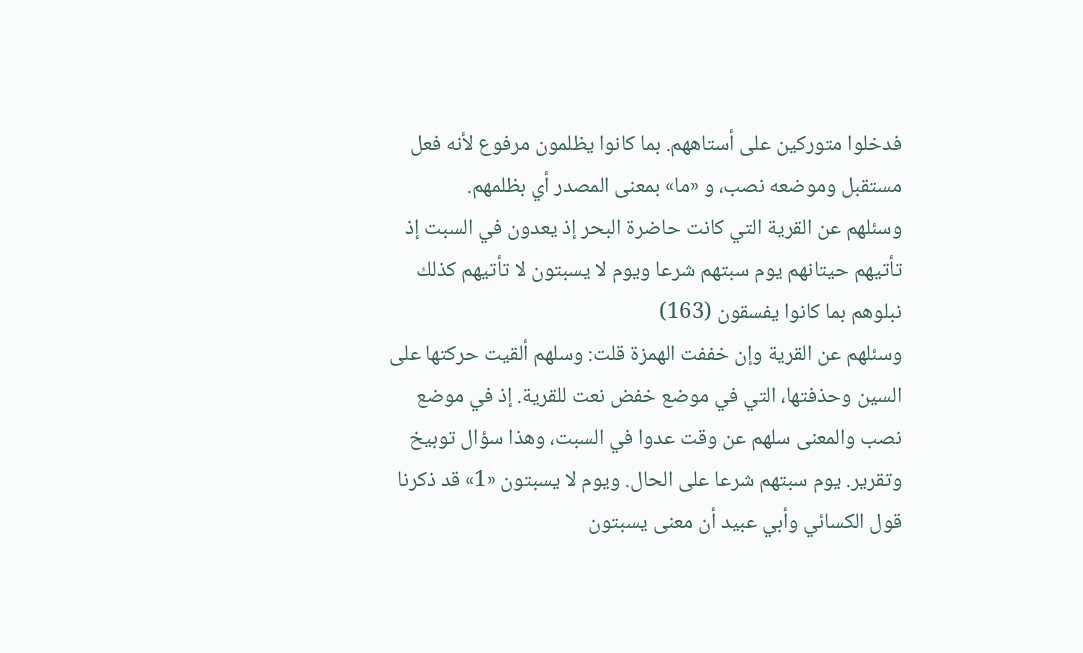فدخلوا متوركين على أستاههم. بما كانوا يظلمون مرفوع لأنه فعل مستقبل وموضعه نصب، و «ما» بمعنى المصدر أي بظلمهم.
وسئلهم عن القرية التي كانت حاضرة البحر إذ يعدون في السبت إذ تأتيهم حيتانهم يوم سبتهم شرعا ويوم لا يسبتون لا تأتيهم كذلك نبلوهم بما كانوا يفسقون (163)
وسئلهم عن القرية وإن خففت الهمزة قلت: وسلهم ألقيت حركتها على السين وحذفتها، التي في موضع خفض نعت للقرية. إذ في موضع نصب والمعنى سلهم عن وقت عدوا في السبت، وهذا سؤال توبيخ وتقرير. يوم سبتهم شرعا على الحال. ويوم لا يسبتون «1» قد ذكرنا قول الكسائي وأبي عبيد أن معنى يسبتون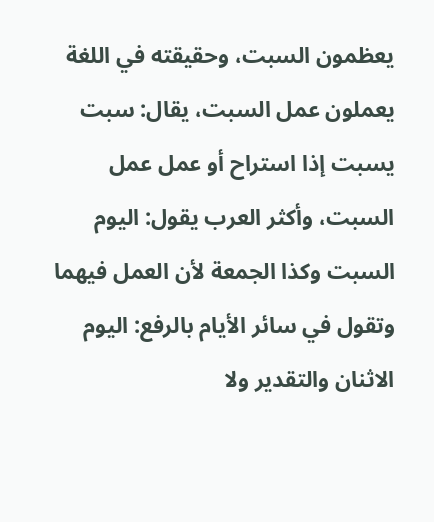يعظمون السبت، وحقيقته في اللغة يعملون عمل السبت، يقال: سبت يسبت إذا استراح أو عمل عمل السبت، وأكثر العرب يقول: اليوم السبت وكذا الجمعة لأن العمل فيهما وتقول في سائر الأيام بالرفع: اليوم الاثنان والتقدير ولا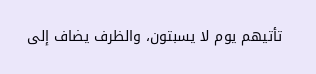تأتيهم يوم لا يسبتون، والظرف يضاف إلى